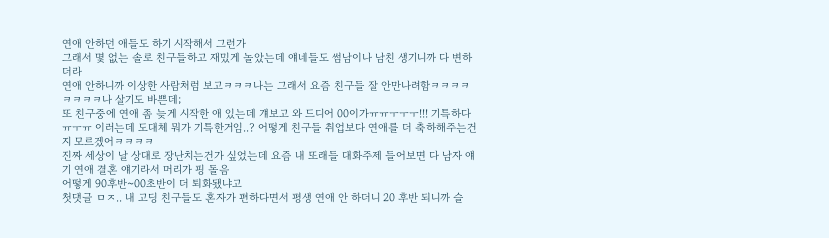연애 안하던 애들도 하기 시작해서 그런가
그래서 몇 없는 솔로 친구들하고 재밌게 놀았는데 얘네들도 썸남이나 남친 생기니까 다 변하더라
연애 안하니까 이상한 사람처럼 보고ㅋㅋㅋ나는 그래서 요즘 친구들 잘 안만나려함ㅋㅋㅋㅋㅋㅋㅋㅋ나 살기도 바쁜데;
또 친구중에 연애 좀 늦게 시작한 애 있는데 걔보고 와 드디어 00이가ㅠㅠㅜㅜㅜ!!! 기특하다 ㅠㅜㅠ 이러는데 도대체 뭐가 기특한거임..? 어떻게 친구들 취업보다 연애를 더 축하해주는건지 모르겠어ㅋㅋㅋㅋ
진짜 세상이 날 상대로 장난치는건가 싶었는데 요즘 내 또래들 대화주제 들어보면 다 남자 얘기 연애 결혼 얘기라서 머리가 핑 돌음
어떻게 90후반~00초반이 더 퇴화됐냐고
첫댓글 ㅁㅈ.. 내 고딩 친구들도 혼자가 편하다면서 평생 연애 안 하더니 20 후반 되니까 슬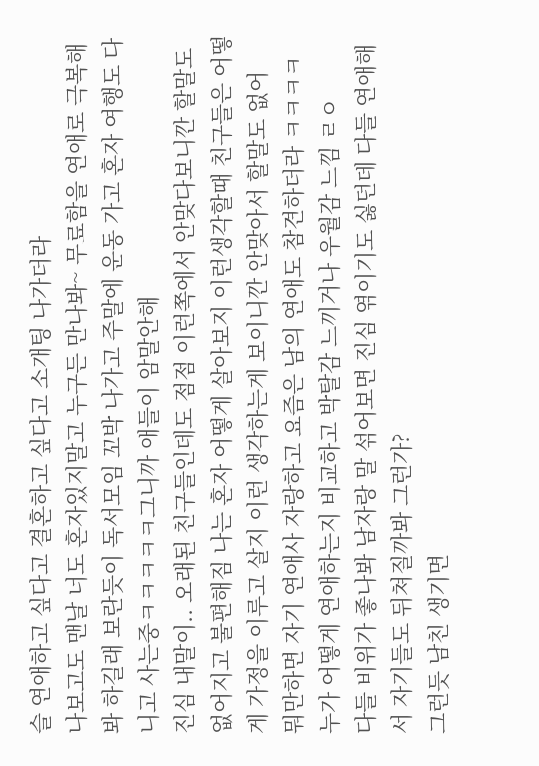슬 연애하고 싶다고 결혼하고 싶다고 소개팅 나가더라
나보고도 맨날 너도 혼자있지말고 누구든 만나봐~ 무료함을 연애로 극복해봐 하길래 보란듯이 독서모임 꼬박 나가고 주말에 운동 가고 혼자 여행도 다니고 사는중ㅋㅋㅋㅋㅋ그니까 애들이 암말안해
진심 내말이.. 오래된 친구들인데도 점점 이런쪽에서 안맞다보니깐 할말도 없어지고 불편해짐 나는 혼자 어떻게 살아보지 이런생각할때 친구들은 어떻게 가정을 이루고 살지 이런 생각하는게 보이니깐 안맞아서 할말도 없어
뭐만하면 자기 연애사 자랑하고 요즘은 남의 연애도 참견하더라 ㅋㅋㅋㅋ
누가 어떻게 연애하는지 비교하고 박탈감 느끼거나 우월감 느낌 ㄹㅇ
다들 비위가 좋나봐 남자랑 말 섞어보면 진심 엮이기도 싫던데 다들 연애해서 자기들도 뒤쳐질까봐 그런가?
그런듯 남친 생기면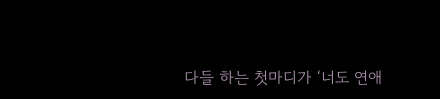다들 하는 첫마디가 ‘너도 연애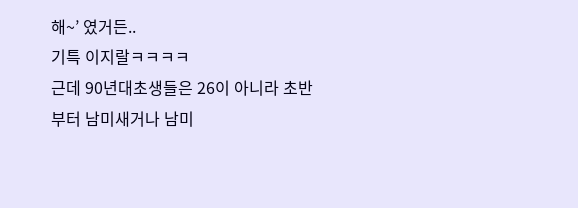해~’ 였거든..
기특 이지랄ㅋㅋㅋㅋ
근데 90년대초생들은 26이 아니라 초반부터 남미새거나 남미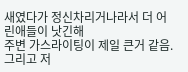새였다가 정신차리거나라서 더 어린애들이 낫긴해
주변 가스라이팅이 제일 큰거 같음. 그리고 저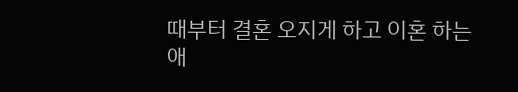때부터 결혼 오지게 하고 이혼 하는 애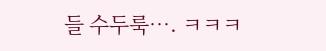들 수두룩…. ㅋㅋㅋ